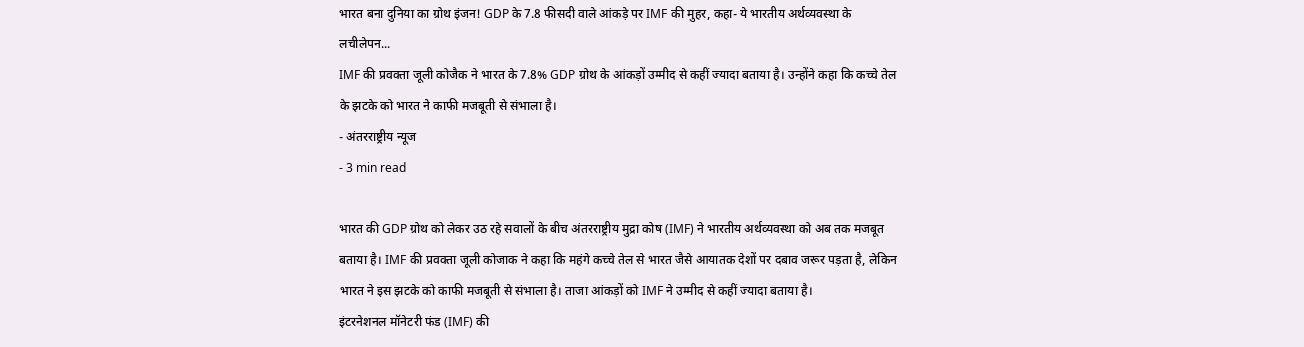भारत बना दुनिया का ग्रोथ इंजन! GDP के 7.8 फीसदी वाले आंकड़े पर IMF की मुहर, कहा- ये भारतीय अर्थव्यवस्था के लचीलेपन...
IMF की प्रवक्ता जूली कोजैक ने भारत के 7.8% GDP ग्रोथ के आंकड़ों उम्मीद से कहीं ज्यादा बताया है। उन्होंने कहा कि कच्चे तेल के झटके को भारत ने काफी मजबूती से संभाला है।
- अंतरराष्ट्रीय न्यूज
- 3 min read

भारत की GDP ग्रोथ को लेकर उठ रहे सवालों के बीच अंतरराष्ट्रीय मुद्रा कोष (IMF) ने भारतीय अर्थव्यवस्था को अब तक मजबूत बताया है। IMF की प्रवक्ता जूली कोजाक ने कहा कि महंगे कच्चे तेल से भारत जैसे आयातक देशों पर दबाव जरूर पड़ता है, लेकिन भारत ने इस झटके को काफी मजबूती से संभाला है। ताजा आंकड़ों को IMF ने उम्मीद से कहीं ज्यादा बताया है।
इंटरनेशनल मॉनेटरी फंड (IMF) की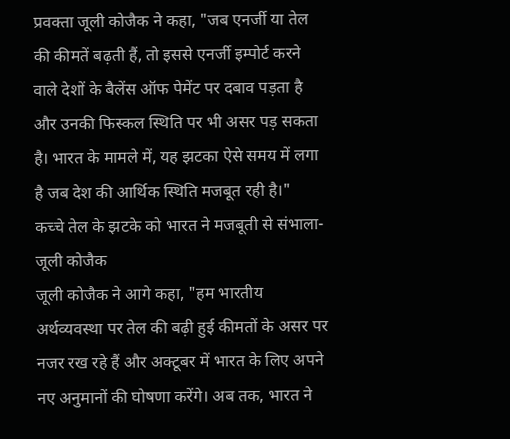प्रवक्ता जूली कोजैक ने कहा, "जब एनर्जी या तेल की कीमतें बढ़ती हैं, तो इससे एनर्जी इम्पोर्ट करने वाले देशों के बैलेंस ऑफ पेमेंट पर दबाव पड़ता है और उनकी फिस्कल स्थिति पर भी असर पड़ सकता है। भारत के मामले में, यह झटका ऐसे समय में लगा है जब देश की आर्थिक स्थिति मजबूत रही है।"
कच्चे तेल के झटके को भारत ने मजबूती से संभाला-जूली कोजैक
जूली कोजैक ने आगे कहा, "हम भारतीय अर्थव्यवस्था पर तेल की बढ़ी हुई कीमतों के असर पर नजर रख रहे हैं और अक्टूबर में भारत के लिए अपने नए अनुमानों की घोषणा करेंगे। अब तक, भारत ने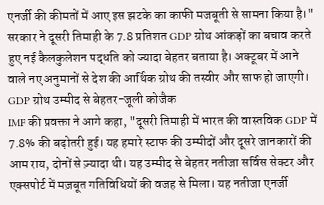एनर्जी की कीमतों में आए इस झटके का काफी मजबूती से सामना किया है।" सरकार ने दूसरी तिमाही के 7.8 प्रतिशत GDP ग्रोथ आंकड़ों का बचाव करते हुए नई कैलकुलेशन पद्धति को ज्यादा बेहतर बताया है। अक्टूबर में आने वाले नए अनुमानों से देश की आर्थिक ग्रोथ की तस्वीर और साफ हो जाएगी।
GDP ग्रोथ उम्मीद से बेहतर-जूली कोजैक
IMF की प्रवक्ता ने आगे कहा, "दूसरी तिमाही में भारत की वास्तविक GDP में 7.8% की बढ़ोतरी हुई। यह हमारे स्टाफ की उम्मीदों और दूसरे जानकारों की आम राय, दोनों से ज़्यादा थी। यह उम्मीद से बेहतर नतीजा सर्विस सेक्टर और एक्सपोर्ट में मज़बूत गतिविधियों की वजह से मिला। यह नतीजा एनर्जी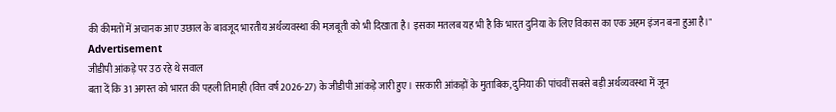की कीमतों में अचानक आए उछाल के बावजूद भारतीय अर्थव्यवस्था की मज़बूती को भी दिखाता है। इसका मतलब यह भी है कि भारत दुनिया के लिए विकास का एक अहम इंजन बना हुआ है।"
Advertisement
जीडीपी आंकड़े पर उठ रहे थे सवाल
बता दें कि 31 अगस्त को भारत की पहली तिमाही (वित्त वर्ष 2026-27) के जीडीपी आंकड़े जारी हुए। सरकारी आंकड़ों के मुताबिक, दुनिया की पांचवीं सबसे बड़ी अर्थव्यवस्था में जून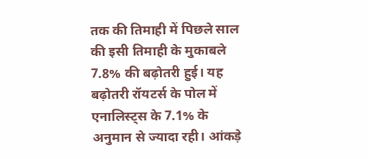तक की तिमाही में पिछले साल की इसी तिमाही के मुकाबले 7.8% की बढ़ोतरी हुई। यह बढ़ोतरी रॉयटर्स के पोल में एनालिस्ट्स के 7.1% के अनुमान से ज्यादा रही। आंकड़े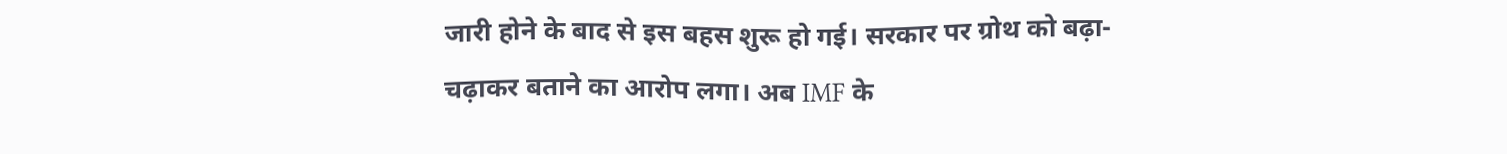जारी होने के बाद से इस बहस शुरू हो गई। सरकार पर ग्रोथ को बढ़ा-चढ़ाकर बताने का आरोप लगा। अब IMF के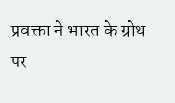प्रवक्ता ने भारत के ग्रोथ पर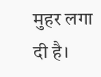मुहर लगा दी है।